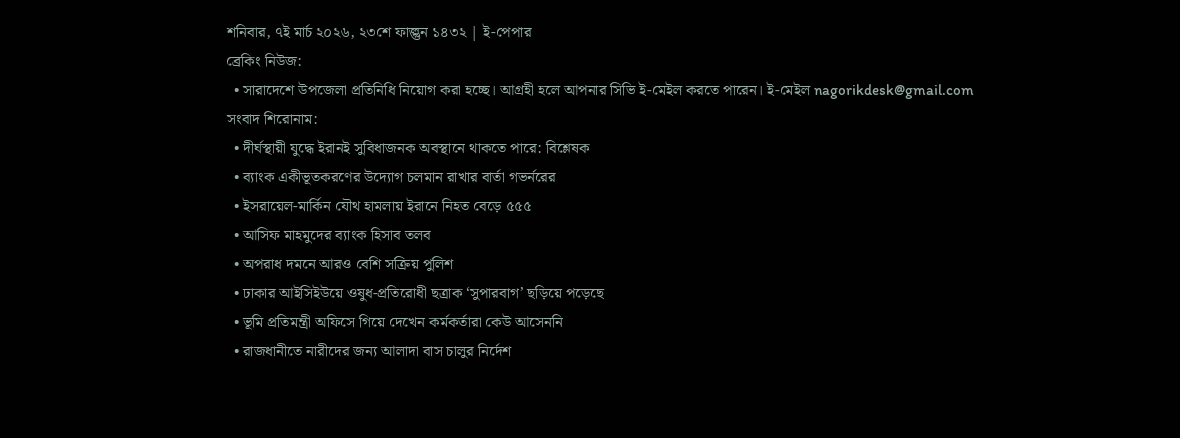শনিবার, ৭ই মার্চ ২০২৬, ২৩শে ফাল্গুন ১৪৩২ | ই-পেপার
ব্রেকিং নিউজ:
  • সারাদেশে উপজেলা প্রতিনিধি নিয়োগ করা হচ্ছে। আগ্রহী হলে আপনার সিভি ই-মেইল করতে পারেন। ই-মেইল nagorikdesk@gmail.com
সংবাদ শিরোনাম:
  • দীর্ঘস্থায়ী যুদ্ধে ইরানই সুবিধাজনক অবস্থানে থাকতে পারে: বিশ্লেষক
  • ব্যাংক একীভূতকরণের উদ্যোগ চলমান রাখার বার্তা গভর্নরের
  • ইসরায়েল-মার্কিন যৌথ হামলায় ইরানে নিহত বেড়ে ৫৫৫
  • আসিফ মাহমুদের ব্যাংক হিসাব তলব
  • অপরাধ দমনে আরও বেশি সক্রিয় পুলিশ
  • ঢাকার আইসিইউয়ে ওষুধ-প্রতিরোধী ছত্রাক ‘সুপারবাগ’ ছড়িয়ে পড়েছে
  • ভূমি প্রতিমন্ত্রী অফিসে গিয়ে দেখেন কর্মকর্তারা কেউ আসেননি
  • রাজধানীতে নারীদের জন্য আলাদা বাস চালুর নির্দেশ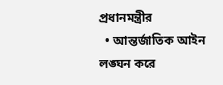প্রধানমন্ত্রীর
  • আন্তর্জাতিক আইন লঙ্ঘন করে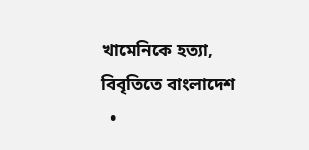খামেনিকে হত্যা, বিবৃতিতে বাংলাদেশ
  •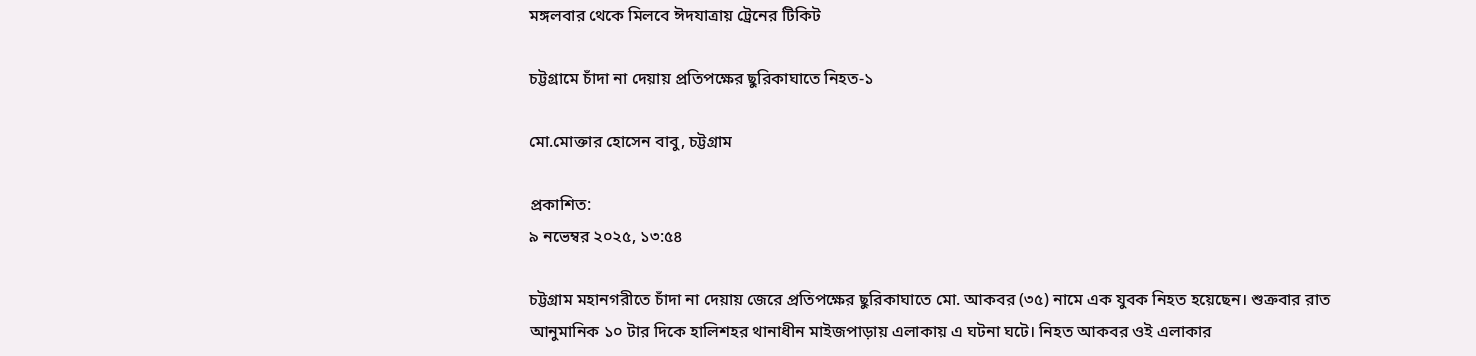মঙ্গলবার থেকে মিলবে ঈদযাত্রায় ট্রেনের টিকিট

চট্টগ্রামে চাঁদা না দেয়ায় প্রতিপক্ষের ছুরিকাঘাতে নিহত-১

মো.মোক্তার হোসেন বাবু, চট্টগ্রাম

প্রকাশিত:
৯ নভেম্বর ২০২৫, ১৩:৫৪

চট্টগ্রাম মহানগরীতে চাঁদা না দেয়ায় জেরে প্রতিপক্ষের ছুরিকাঘাতে মো. আকবর (৩৫) নামে এক যুবক নিহত হয়েছেন। শুক্রবার রাত আনুমানিক ১০ টার দিকে হালিশহর থানাধীন মাইজপাড়ায় এলাকায় এ ঘটনা ঘটে। নিহত আকবর ওই এলাকার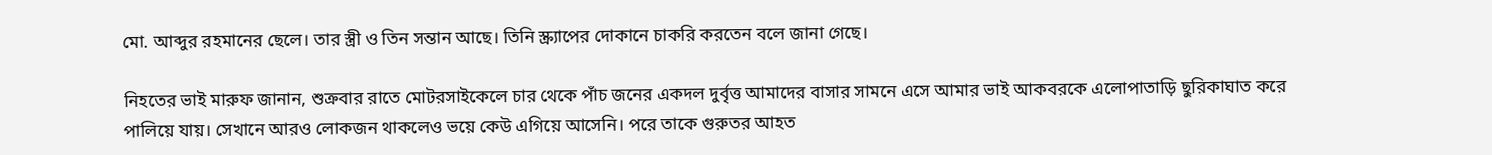মো. আব্দুর রহমানের ছেলে। তার স্ত্রী ও তিন সন্তান আছে। তিনি স্ক্র্যাপের দোকানে চাকরি করতেন বলে জানা গেছে।

নিহতের ভাই মারুফ জানান, শুক্রবার রাতে মোটরসাইকেলে চার থেকে পাঁচ জনের একদল দুর্বৃত্ত আমাদের বাসার সামনে এসে আমার ভাই আকবরকে এলোপাতাড়ি ছুরিকাঘাত করে পালিয়ে যায়। সেখানে আরও লোকজন থাকলেও ভয়ে কেউ এগিয়ে আসেনি। পরে তাকে গুরুতর আহত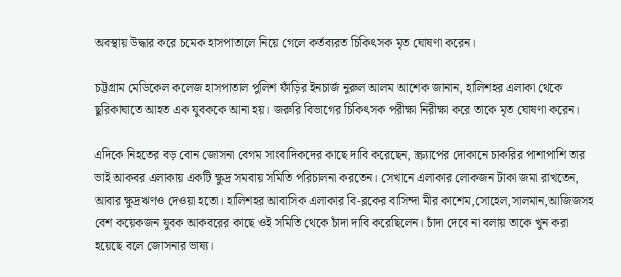অবস্থায় উদ্ধার করে চমেক হাসপাতালে নিয়ে গেলে কর্তব্যরত চিকিৎসক মৃত ঘোষণা করেন।

চট্টগ্রাম মেডিকেল কলেজ হাসপাতাল পুলিশ ফাঁড়ির ইনচার্জ নুরুল আলম আশেক জানান, হালিশহর এলাকা থেকে ছুরিকাঘাতে আহত এক যুবককে আনা হয়। জরুরি বিভাগের চিকিৎসক পরীক্ষা নিরীক্ষা করে তাকে মৃত ঘোষণা করেন।

এদিকে নিহতের বড় বোন জোসনা বেগম সাংবাদিকদের কাছে দাবি করেছেন, স্ক্র্যাপের দোকানে চাকরির পাশাপাশি তার ভাই আকবর এলাকায় একটি ক্ষুদ্র সমবায় সমিতি পরিচালনা করতেন। সেখানে এলাকার লোকজন টাকা জমা রাখতেন, আবার ক্ষুদ্রঋণও দেওয়া হতো। হালিশহর আবাসিক এলাকার বি-ব্লকের বাসিন্দা মীর কাশেম,সোহেল,সালমান,আজিজসহ বেশ কয়েকজন যুবক আকবরের কাছে ওই সমিতি থেকে চাঁদা দাবি করেছিলেন। চাঁদা দেবে না বলায় তাকে খুন করা হয়েছে বলে জোসনার ভাষ্য।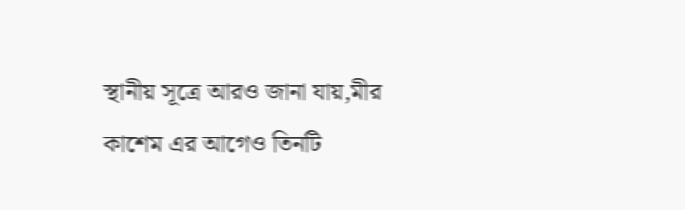স্থানীয় সূত্রে আরও জানা যায়,মীর কাশেম এর আগেও তিনটি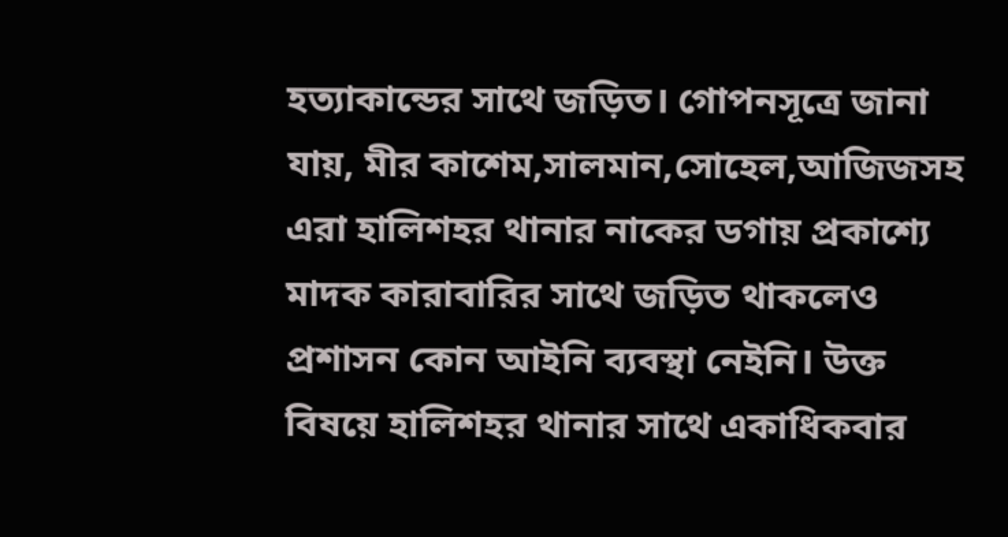হত্যাকান্ডের সাথে জড়িত। গোপনসূত্রে জানা যায়, মীর কাশেম,সালমান,সোহেল,আজিজসহ এরা হালিশহর থানার নাকের ডগায় প্রকাশ্যে মাদক কারাবারির সাথে জড়িত থাকলেও প্রশাসন কোন আইনি ব্যবস্থা নেইনি। উক্ত বিষয়ে হালিশহর থানার সাথে একাধিকবার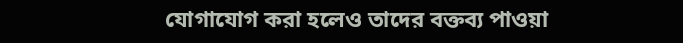যোগাযোগ করা হলেও তাদের বক্তব্য পাওয়া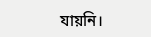যায়নি।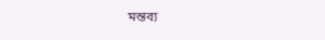মন্তব্য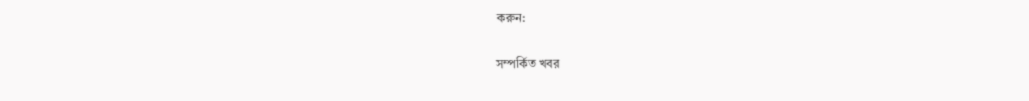করুন:

সম্পর্কিত খবর